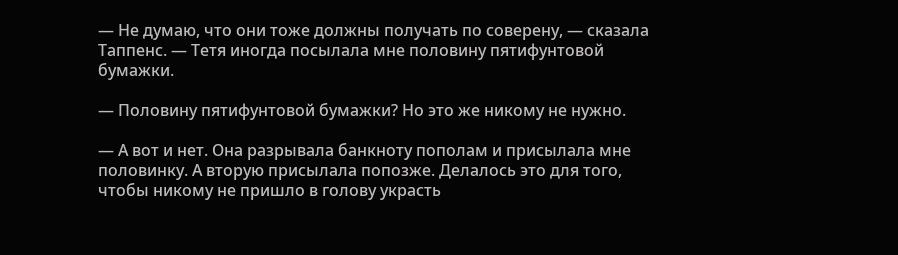— Не думаю, что они тоже должны получать по соверену, — сказала Таппенс. — Тетя иногда посылала мне половину пятифунтовой бумажки.

— Половину пятифунтовой бумажки? Но это же никому не нужно.

— А вот и нет. Она разрывала банкноту пополам и присылала мне половинку. А вторую присылала попозже. Делалось это для того, чтобы никому не пришло в голову украсть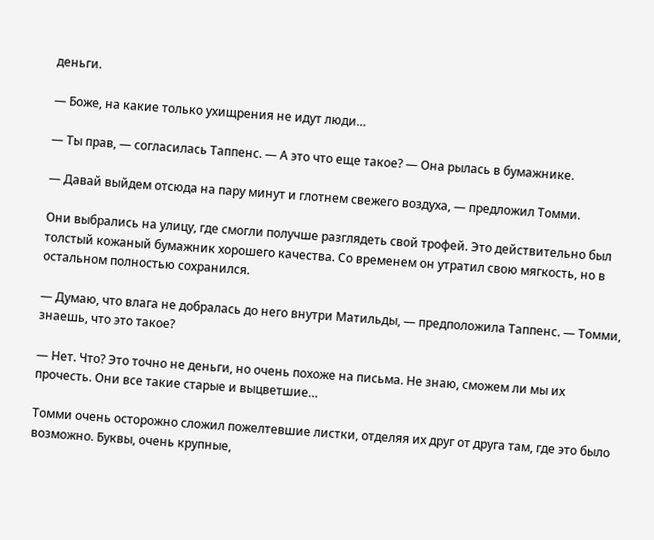деньги.

— Боже, на какие только ухищрения не идут люди…

— Ты прав, — согласилась Таппенс. — А это что еще такое? — Она рылась в бумажнике.

— Давай выйдем отсюда на пару минут и глотнем свежего воздуха, — предложил Томми.

Они выбрались на улицу, где смогли получше разглядеть свой трофей. Это действительно был толстый кожаный бумажник хорошего качества. Со временем он утратил свою мягкость, но в остальном полностью сохранился.

— Думаю, что влага не добралась до него внутри Матильды, — предположила Таппенс. — Томми, знаешь, что это такое?

— Нет. Что? Это точно не деньги, но очень похоже на письма. Не знаю, сможем ли мы их прочесть. Они все такие старые и выцветшие…

Томми очень осторожно сложил пожелтевшие листки, отделяя их друг от друга там, где это было возможно. Буквы, очень крупные,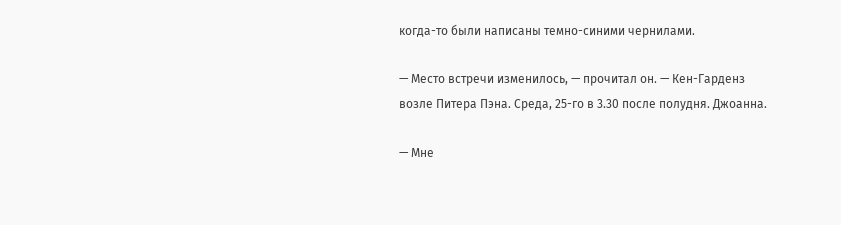когда-то были написаны темно-синими чернилами.

— Место встречи изменилось, — прочитал он. — Кен-Гарденз возле Питера Пэна. Среда, 25-го в 3.30 после полудня. Джоанна.

— Мне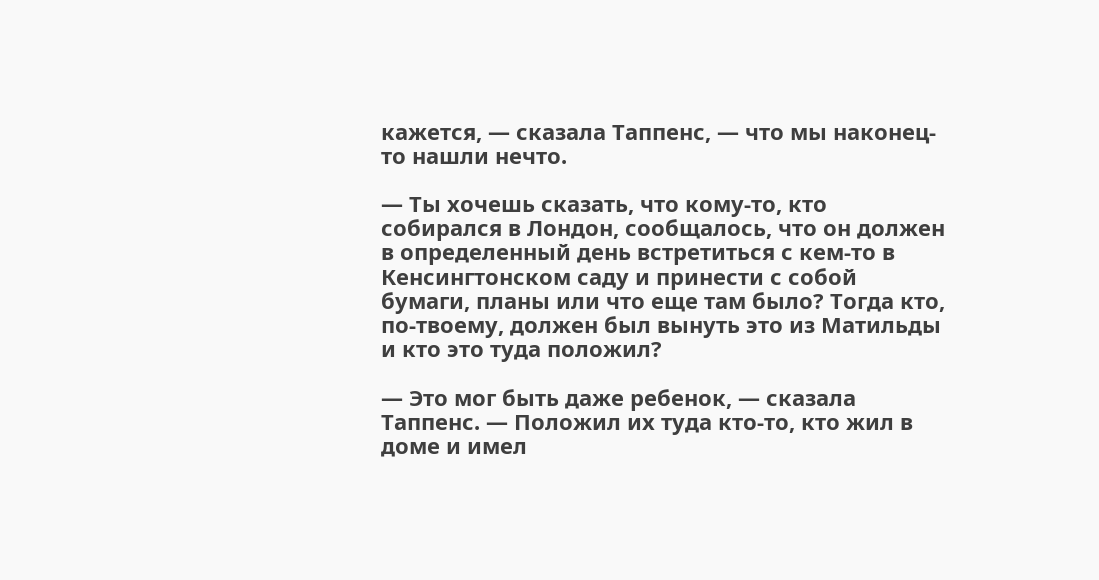кажется, — сказала Таппенс, — что мы наконец-то нашли нечто.

— Ты хочешь сказать, что кому-то, кто собирался в Лондон, сообщалось, что он должен в определенный день встретиться с кем-то в Кенсингтонском саду и принести с собой бумаги, планы или что еще там было? Тогда кто, по-твоему, должен был вынуть это из Матильды и кто это туда положил?

— Это мог быть даже ребенок, — сказала Таппенс. — Положил их туда кто-то, кто жил в доме и имел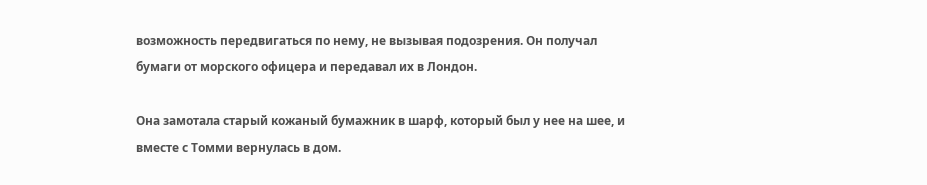возможность передвигаться по нему, не вызывая подозрения. Он получал бумаги от морского офицера и передавал их в Лондон.

Она замотала старый кожаный бумажник в шарф, который был у нее на шее, и вместе с Томми вернулась в дом.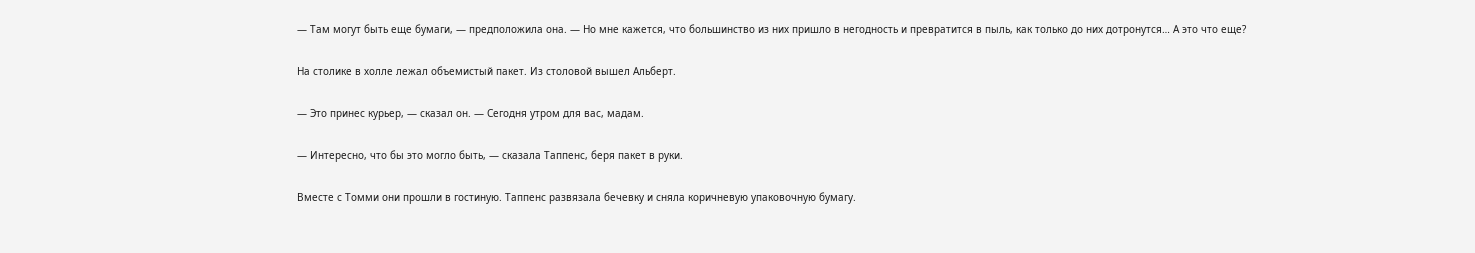— Там могут быть еще бумаги, — предположила она. — Но мне кажется, что большинство из них пришло в негодность и превратится в пыль, как только до них дотронутся… А это что еще?

На столике в холле лежал объемистый пакет. Из столовой вышел Альберт.

— Это принес курьер, — сказал он. — Сегодня утром для вас, мадам.

— Интересно, что бы это могло быть, — сказала Таппенс, беря пакет в руки.

Вместе с Томми они прошли в гостиную. Таппенс развязала бечевку и сняла коричневую упаковочную бумагу.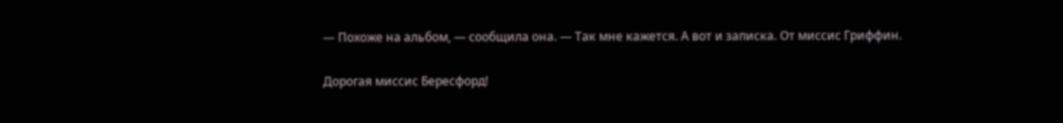— Похоже на альбом, — сообщила она. — Так мне кажется. А вот и записка. От миссис Гриффин.

Дорогая миссис Бересфорд!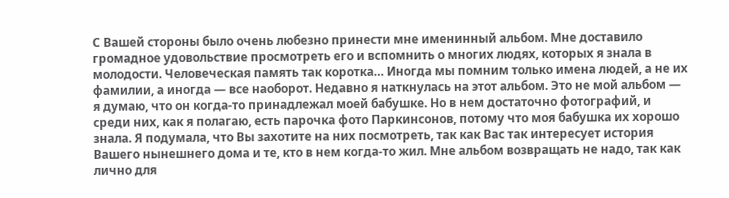С Вашей стороны было очень любезно принести мне именинный альбом. Мне доставило громадное удовольствие просмотреть его и вспомнить о многих людях, которых я знала в молодости. Человеческая память так коротка… Иногда мы помним только имена людей, а не их фамилии, а иногда — все наоборот. Недавно я наткнулась на этот альбом. Это не мой альбом — я думаю, что он когда-то принадлежал моей бабушке. Но в нем достаточно фотографий, и среди них, как я полагаю, есть парочка фото Паркинсонов, потому что моя бабушка их хорошо знала. Я подумала, что Вы захотите на них посмотреть, так как Вас так интересует история Вашего нынешнего дома и те, кто в нем когда-то жил. Мне альбом возвращать не надо, так как лично для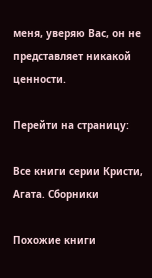меня, уверяю Вас, он не представляет никакой ценности.

Перейти на страницу:

Все книги серии Кристи, Агата. Сборники

Похожие книги